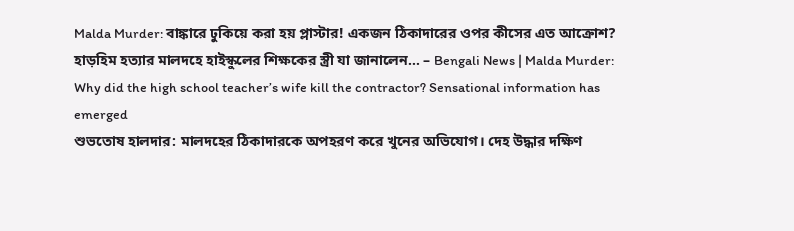Malda Murder: বাঙ্কারে ঢুকিয়ে করা হয় প্লাস্টার! একজন ঠিকাদারের ওপর কীসের এত আক্রোশ? হাড়হিম হত্যার মালদহে হাইস্কুলের শিক্ষকের স্ত্রী যা জানালেন… – Bengali News | Malda Murder: Why did the high school teacher’s wife kill the contractor? Sensational information has emerged
শুভতোষ হালদার: মালদহের ঠিকাদারকে অপহরণ করে খুনের অভিযোগ। দেহ উদ্ধার দক্ষিণ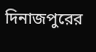দিনাজপুরের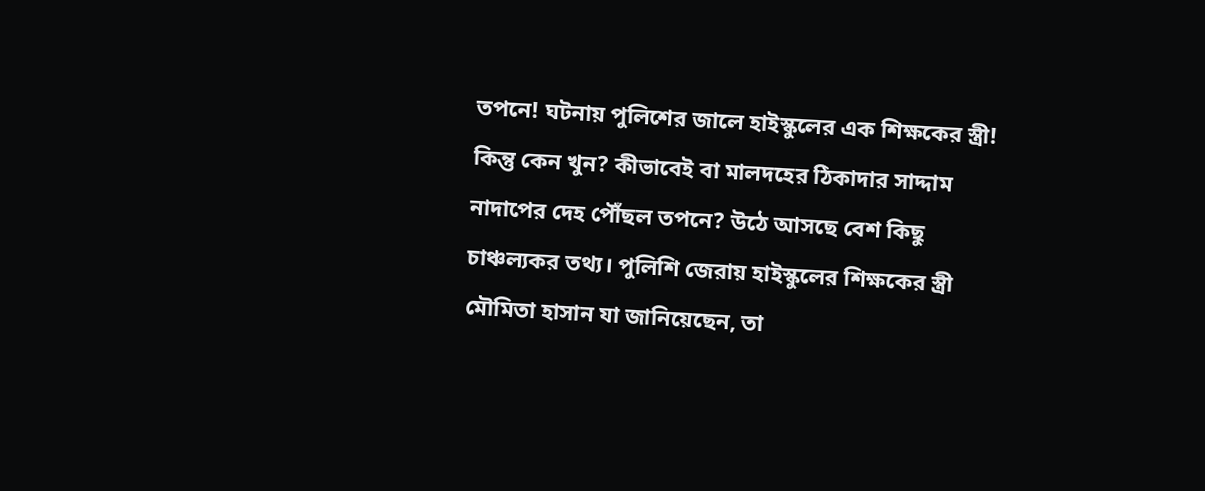তপনে! ঘটনায় পুলিশের জালে হাইস্কুলের এক শিক্ষকের স্ত্রী! কিন্তু কেন খুন? কীভাবেই বা মালদহের ঠিকাদার সাদ্দাম নাদাপের দেহ পৌঁছল তপনে? উঠে আসছে বেশ কিছু চাঞ্চল্যকর তথ্য। পুলিশি জেরায় হাইস্কুলের শিক্ষকের স্ত্রী মৌমিতা হাসান যা জানিয়েছেন, তা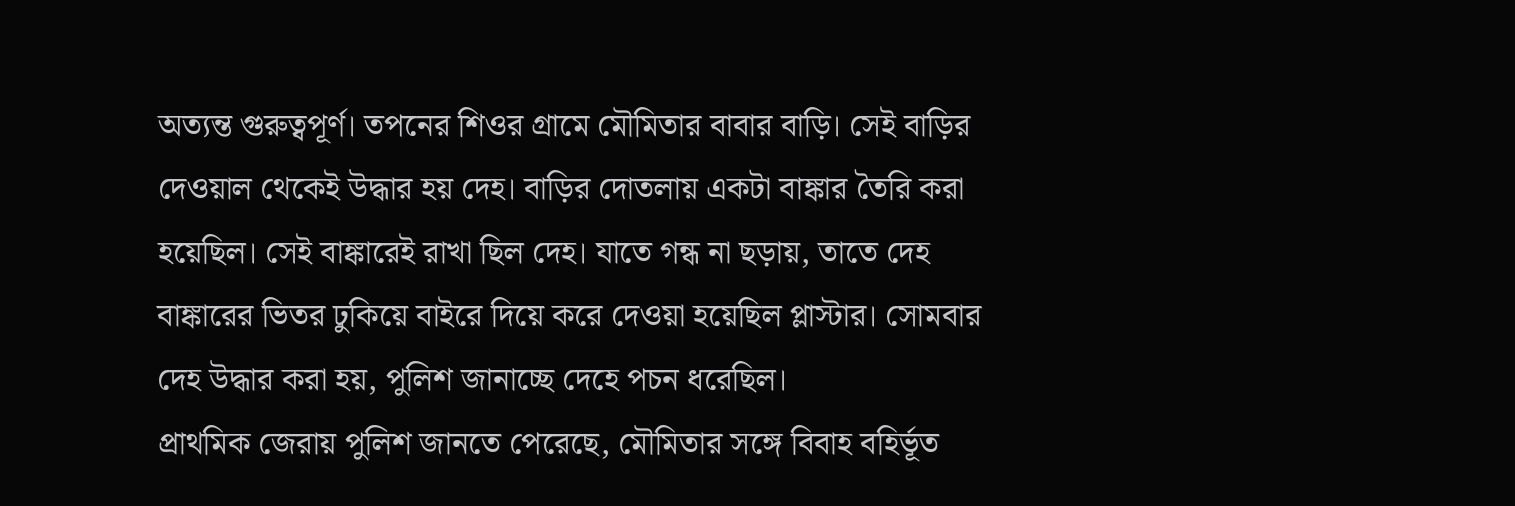অত্যন্ত গুরুত্বপূর্ণ। তপনের শিওর গ্রামে মৌমিতার বাবার বাড়ি। সেই বাড়ির দেওয়াল থেকেই উদ্ধার হয় দেহ। বাড়ির দোতলায় একটা বাঙ্কার তৈরি করা হয়েছিল। সেই বাঙ্কারেই রাখা ছিল দেহ। যাতে গন্ধ না ছড়ায়, তাতে দেহ বাঙ্কারের ভিতর ঢুকিয়ে বাইরে দিয়ে করে দেওয়া হয়েছিল প্লাস্টার। সোমবার দেহ উদ্ধার করা হয়, পুলিশ জানাচ্ছে দেহে পচন ধরেছিল।
প্রাথমিক জেরায় পুলিশ জানতে পেরেছে, মৌমিতার সঙ্গে বিবাহ বহির্ভূত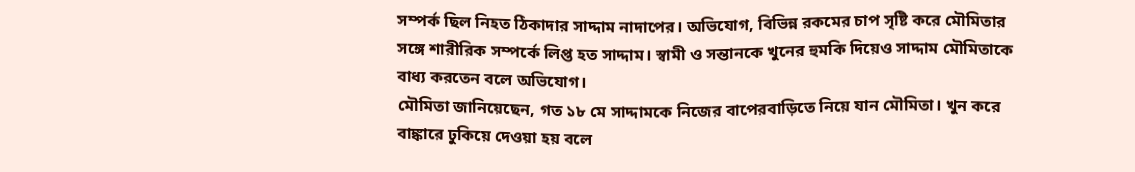সম্পর্ক ছিল নিহত ঠিকাদার সাদ্দাম নাদাপের। অভিযোগ, বিভিন্ন রকমের চাপ সৃষ্টি করে মৌমিতার সঙ্গে শারীরিক সম্পর্কে লিপ্ত হত সাদ্দাম। স্বামী ও সন্তানকে খুনের হুমকি দিয়েও সাদ্দাম মৌমিতাকে বাধ্য করতেন বলে অভিযোগ।
মৌমিতা জানিয়েছেন, গত ১৮ মে সাদ্দামকে নিজের বাপেরবাড়িতে নিয়ে যান মৌমিতা। খুন করে বাঙ্কারে ঢুকিয়ে দেওয়া হয় বলে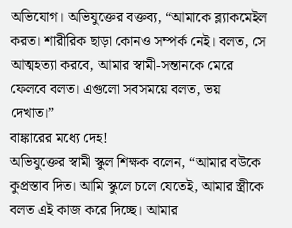অভিযোগ। অভিযুক্তের বক্তব্য, “আমাকে ব্ল্যাকমেইল করত। শারীরিক ছাড়া কোনও সম্পর্ক নেই। বলত, সে আত্মহত্যা করবে, আমার স্বামী-সন্তানকে মেরে ফেলবে বলত। এগুলো সবসময়ে বলত, ভয় দেখাত।”
বাঙ্কারের মধ্যে দেহ!
অভিযুক্তের স্বামী স্কুল শিক্ষক বলেন, “আমার বউকে কুপ্রস্তাব দিত। আমি স্কুলে চলে যেতেই, আমার স্ত্রীকে বলত এই কাজ করে দিচ্ছে। আমার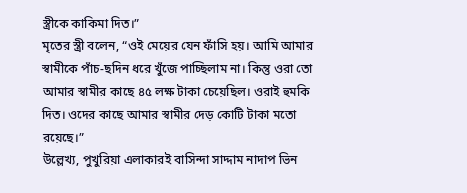স্ত্রীকে কাকিমা দিত।”
মৃতের স্ত্রী বলেন, “ওই মেয়ের যেন ফাঁসি হয়। আমি আমার স্বামীকে পাঁচ-ছদিন ধরে খুঁজে পাচ্ছিলাম না। কিন্তু ওরা তো আমার স্বামীর কাছে ৪৫ লক্ষ টাকা চেয়েছিল। ওরাই হুমকি দিত। ওদের কাছে আমার স্বামীর দেড় কোটি টাকা মতো রয়েছে।”
উল্লেখ্য, পুখুরিয়া এলাকারই বাসিন্দা সাদ্দাম নাদাপ ভিন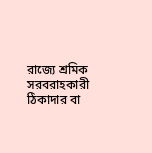রাজ্যে শ্রমিক সরবরাহকারী ঠিকাদার বা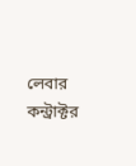লেবার কন্ট্রাক্টর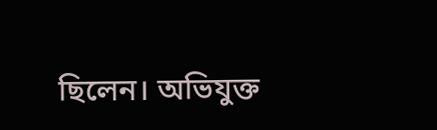ছিলেন। অভিযুক্ত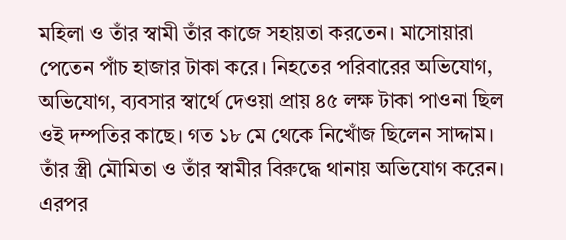মহিলা ও তাঁর স্বামী তাঁর কাজে সহায়তা করতেন। মাসোয়ারা পেতেন পাঁচ হাজার টাকা করে। নিহতের পরিবারের অভিযোগ, অভিযোগ, ব্যবসার স্বার্থে দেওয়া প্রায় ৪৫ লক্ষ টাকা পাওনা ছিল ওই দম্পতির কাছে। গত ১৮ মে থেকে নিখোঁজ ছিলেন সাদ্দাম। তাঁর স্ত্রী মৌমিতা ও তাঁর স্বামীর বিরুদ্ধে থানায় অভিযোগ করেন। এরপর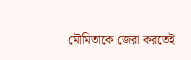মৌমিতাকে জেরা করতেই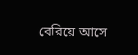বেরিয়ে আসে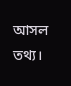আসল তথ্য।